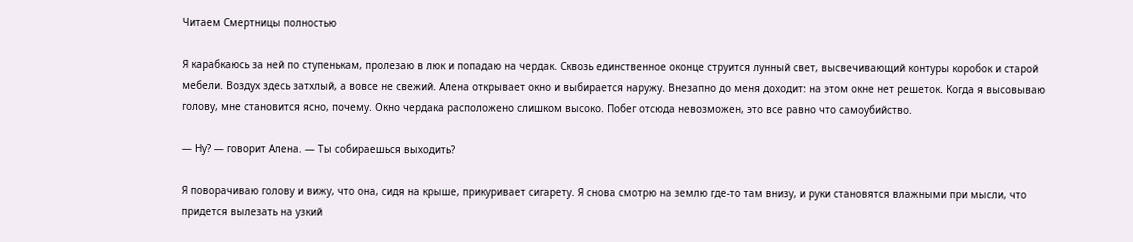Читаем Смертницы полностью

Я карабкаюсь за ней по ступенькам, пролезаю в люк и попадаю на чердак. Сквозь единственное оконце струится лунный свет, высвечивающий контуры коробок и старой мебели. Воздух здесь затхлый, а вовсе не свежий. Алена открывает окно и выбирается наружу. Внезапно до меня доходит: на этом окне нет решеток. Когда я высовываю голову, мне становится ясно, почему. Окно чердака расположено слишком высоко. Побег отсюда невозможен, это все равно что самоубийство.

— Ну? — говорит Алена. — Ты собираешься выходить?

Я поворачиваю голову и вижу, что она, сидя на крыше, прикуривает сигарету. Я снова смотрю на землю где-то там внизу, и руки становятся влажными при мысли, что придется вылезать на узкий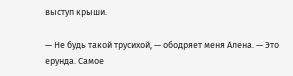выступ крыши.

— Не будь такой трусихой, — ободряет меня Алена. — Это ерунда. Самое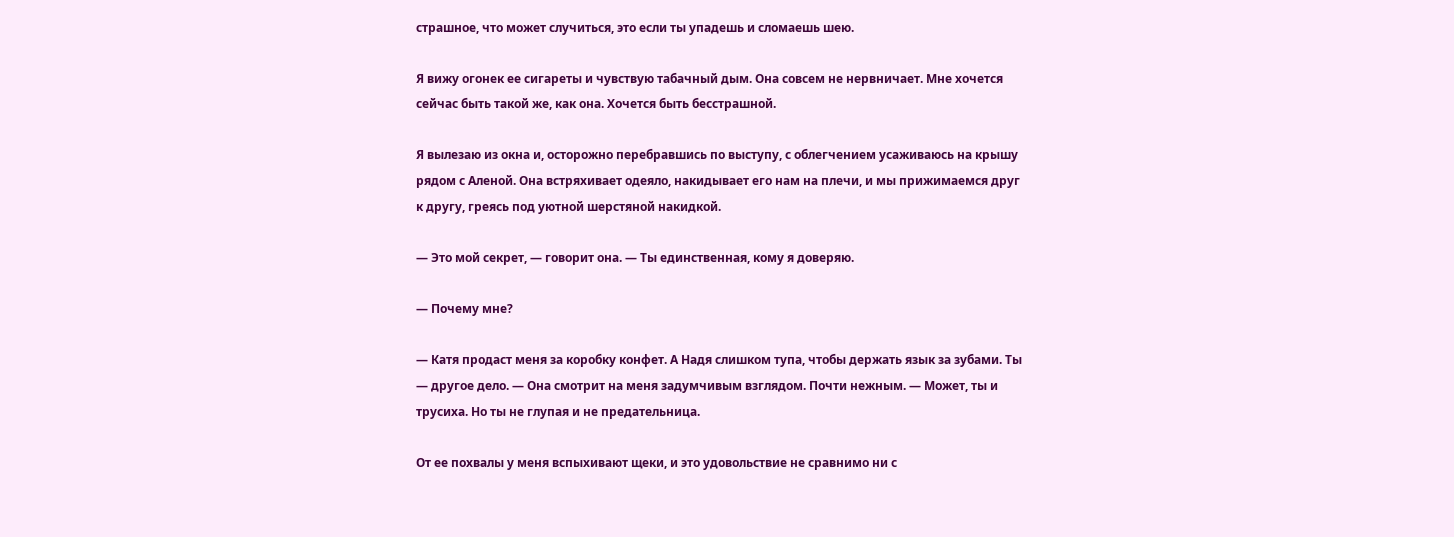страшное, что может случиться, это если ты упадешь и сломаешь шею.

Я вижу огонек ее сигареты и чувствую табачный дым. Она совсем не нервничает. Мне хочется сейчас быть такой же, как она. Хочется быть бесстрашной.

Я вылезаю из окна и, осторожно перебравшись по выступу, с облегчением усаживаюсь на крышу рядом с Аленой. Она встряхивает одеяло, накидывает его нам на плечи, и мы прижимаемся друг к другу, греясь под уютной шерстяной накидкой.

— Это мой секрет, — говорит она. — Ты единственная, кому я доверяю.

— Почему мне?

— Катя продаст меня за коробку конфет. А Надя слишком тупа, чтобы держать язык за зубами. Ты — другое дело. — Она смотрит на меня задумчивым взглядом. Почти нежным. — Может, ты и трусиха. Но ты не глупая и не предательница.

От ее похвалы у меня вспыхивают щеки, и это удовольствие не сравнимо ни с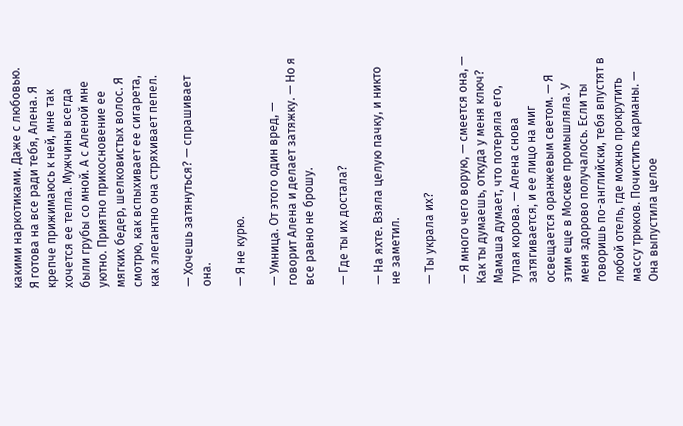какими наркотиками. Даже с любовью. Я готова на все ради тебя, Алена. Я крепче прижимаюсь к ней, мне так хочется ее тепла. Мужчины всегда были грубы со мной. А с Аленой мне уютно. Приятно прикосновение ее мягких бедер, шелковистых волос. Я смотрю, как вспыхивает ее сигарета, как элегантно она стряхивает пепел.

— Хочешь затянуться? — спрашивает она.

— Я не курю.

— Умница. От этого один вред, — говорит Алена и делает затяжку. — Но я все равно не брошу.

— Где ты их достала?

— На яхте. Взяла целую пачку, и никто не заметил.

— Ты украла их?

— Я много чего ворую, — смеется она, — Как ты думаешь, откуда у меня ключ? Мамаша думает, что потеряла его, тупая корова. — Алена снова затягивается, и ее лицо на миг освещается оранжевым светом. — Я этим еще в Москве промышляла. У меня здорово получалось. Если ты говоришь по-английски, тебя впустят в любой отель, где можно прокрутить массу трюков. Почистить карманы. — Она выпустила целое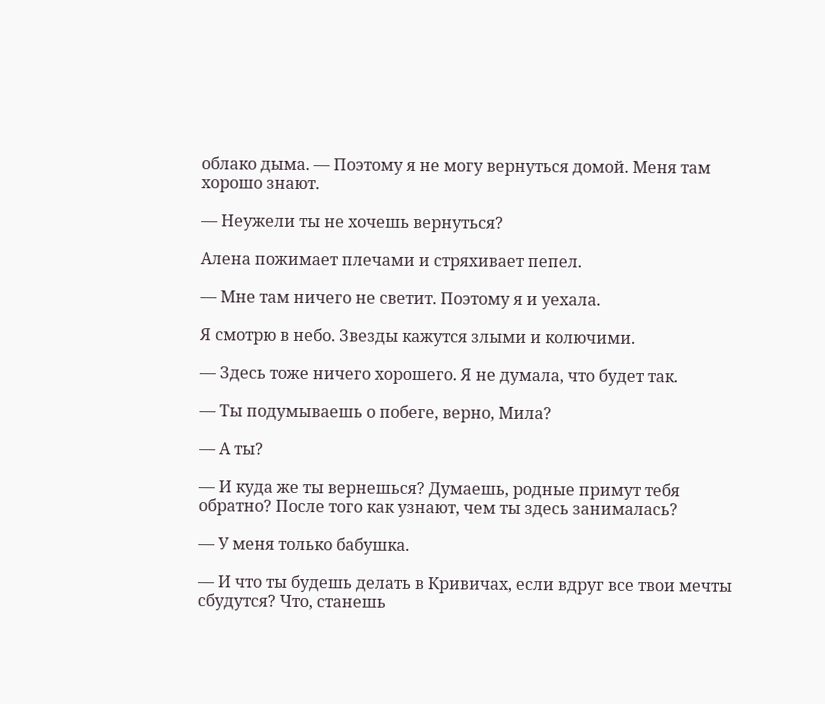облако дыма. — Поэтому я не могу вернуться домой. Меня там хорошо знают.

— Неужели ты не хочешь вернуться?

Алена пожимает плечами и стряхивает пепел.

— Мне там ничего не светит. Поэтому я и уехала.

Я смотрю в небо. Звезды кажутся злыми и колючими.

— Здесь тоже ничего хорошего. Я не думала, что будет так.

— Ты подумываешь о побеге, верно, Мила?

— А ты?

— И куда же ты вернешься? Думаешь, родные примут тебя обратно? После того как узнают, чем ты здесь занималась?

— У меня только бабушка.

— И что ты будешь делать в Кривичах, если вдруг все твои мечты сбудутся? Что, станешь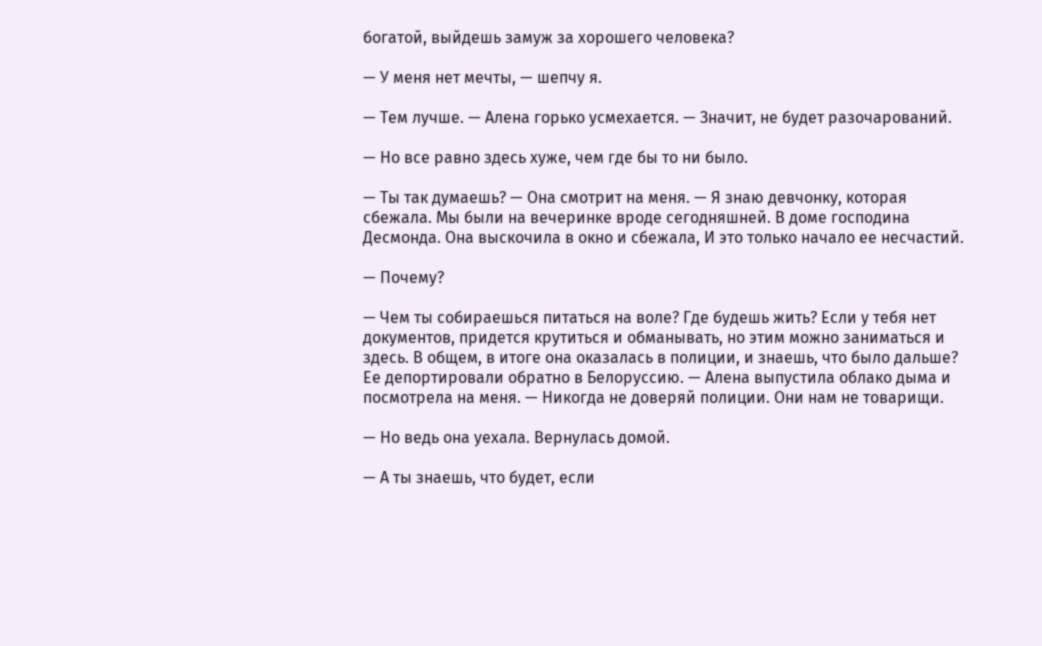богатой, выйдешь замуж за хорошего человека?

— У меня нет мечты, — шепчу я.

— Тем лучше. — Алена горько усмехается. — Значит, не будет разочарований.

— Но все равно здесь хуже, чем где бы то ни было.

— Ты так думаешь? — Она смотрит на меня. — Я знаю девчонку, которая сбежала. Мы были на вечеринке вроде сегодняшней. В доме господина Десмонда. Она выскочила в окно и сбежала, И это только начало ее несчастий.

— Почему?

— Чем ты собираешься питаться на воле? Где будешь жить? Если у тебя нет документов, придется крутиться и обманывать, но этим можно заниматься и здесь. В общем, в итоге она оказалась в полиции, и знаешь, что было дальше? Ее депортировали обратно в Белоруссию. — Алена выпустила облако дыма и посмотрела на меня. — Никогда не доверяй полиции. Они нам не товарищи.

— Но ведь она уехала. Вернулась домой.

— А ты знаешь, что будет, если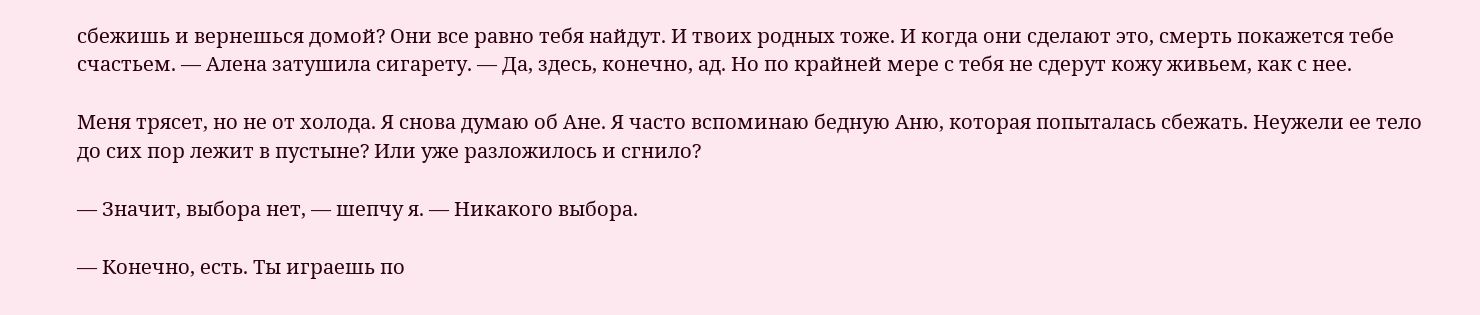сбежишь и вернешься домой? Они все равно тебя найдут. И твоих родных тоже. И когда они сделают это, смерть покажется тебе счастьем. — Алена затушила сигарету. — Да, здесь, конечно, ад. Но по крайней мере с тебя не сдерут кожу живьем, как с нее.

Меня трясет, но не от холода. Я снова думаю об Ане. Я часто вспоминаю бедную Аню, которая попыталась сбежать. Неужели ее тело до сих пор лежит в пустыне? Или уже разложилось и сгнило?

— Значит, выбора нет, — шепчу я. — Никакого выбора.

— Конечно, есть. Ты играешь по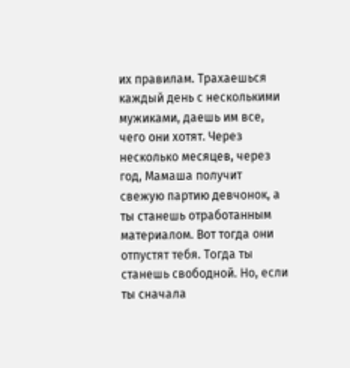их правилам. Трахаешься каждый день с несколькими мужиками, даешь им все, чего они хотят. Через несколько месяцев, через год, Мамаша получит свежую партию девчонок, а ты станешь отработанным материалом. Вот тогда они отпустят тебя. Тогда ты станешь свободной. Но, если ты сначала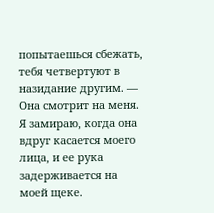попытаешься сбежать, тебя четвертуют в назидание другим. — Она смотрит на меня. Я замираю, когда она вдруг касается моего лица, и ее рука задерживается на моей щеке.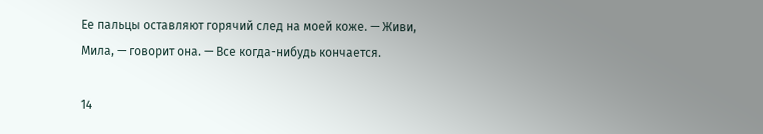Ее пальцы оставляют горячий след на моей коже. — Живи, Мила, — говорит она. — Все когда-нибудь кончается.

14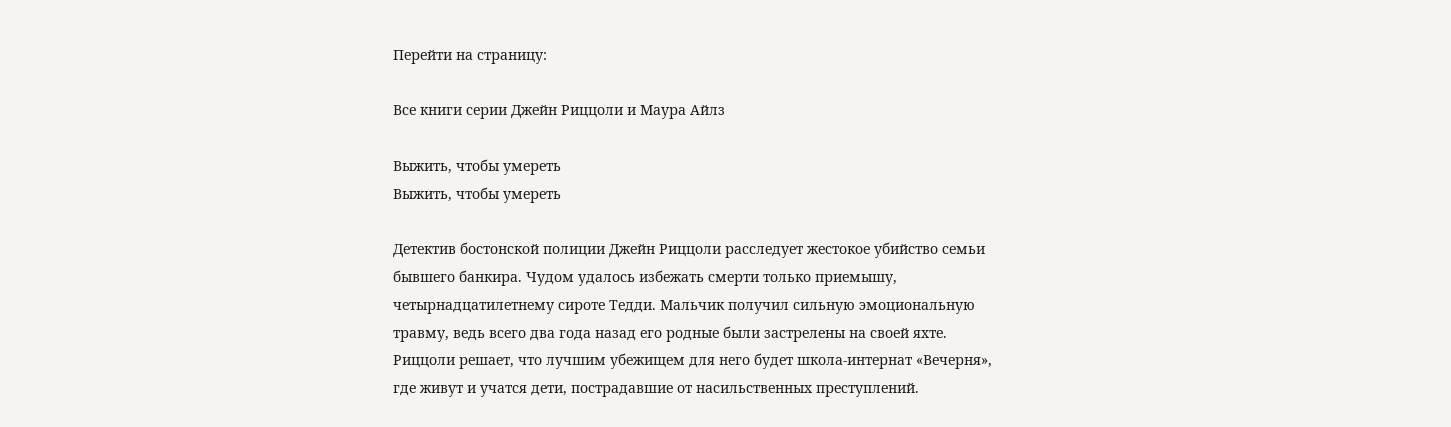Перейти на страницу:

Все книги серии Джейн Риццоли и Маура Айлз

Выжить, чтобы умереть
Выжить, чтобы умереть

Детектив бостонской полиции Джейн Риццоли расследует жестокое убийство семьи бывшего банкира. Чудом удалось избежать смерти только приемышу, четырнадцатилетнему сироте Тедди. Мальчик получил сильную эмоциональную травму, ведь всего два года назад его родные были застрелены на своей яхте. Риццоли решает, что лучшим убежищем для него будет школа-интернат «Вечерня», где живут и учатся дети, пострадавшие от насильственных преступлений.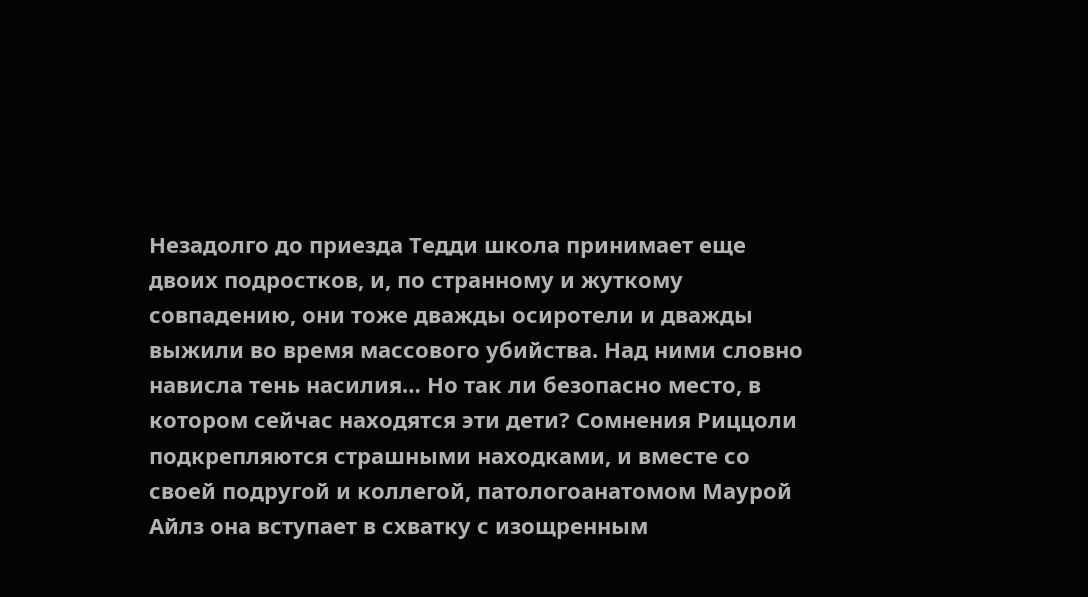Незадолго до приезда Тедди школа принимает еще двоих подростков, и, по странному и жуткому совпадению, они тоже дважды осиротели и дважды выжили во время массового убийства. Над ними словно нависла тень насилия… Но так ли безопасно место, в котором сейчас находятся эти дети? Сомнения Риццоли подкрепляются страшными находками, и вместе со своей подругой и коллегой, патологоанатомом Маурой Айлз она вступает в схватку с изощренным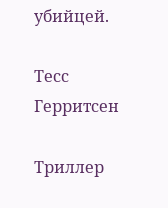убийцей.

Тесс Герритсен

Триллер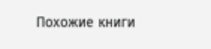Похожие книги